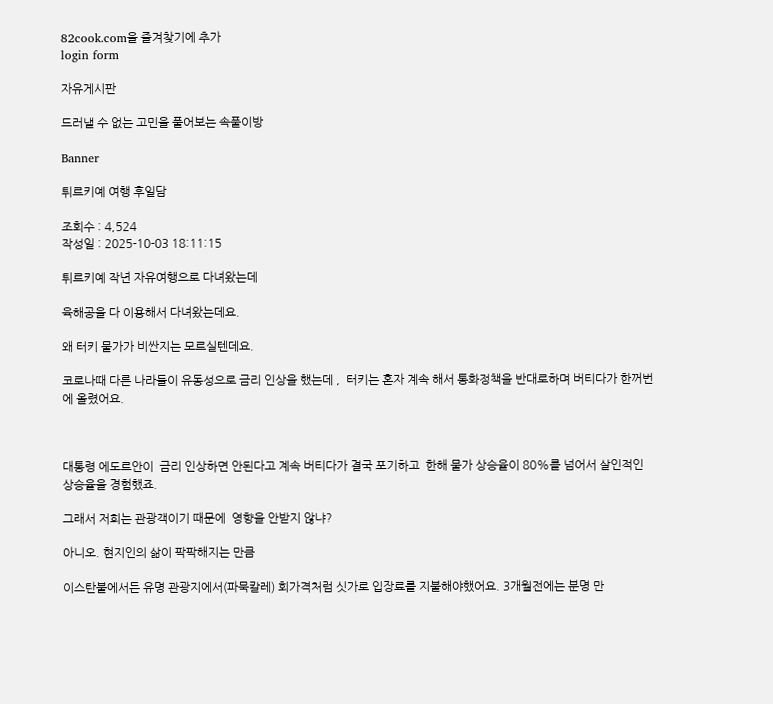82cook.com을 즐겨찾기에 추가
login form

자유게시판

드러낼 수 없는 고민을 풀어보는 속풀이방

Banner

튀르키예 여행 후일담

조회수 : 4,524
작성일 : 2025-10-03 18:11:15

튀르키예 작년 자유여행으로 다녀왔는데

육해공을 다 이용해서 다녀왔는데요.

왜 터키 물가가 비싼지는 모르실텐데요.

코로나때 다른 나라들이 유동성으로 금리 인상을 했는데 ,  터키는 혼자 계속 해서 통화정책을 반대로하며 버티다가 한꺼번에 올렸어요.



대통령 에도르안이  금리 인상하면 안된다고 계속 버티다가 결국 포기하고  한해 물가 상승율이 80%를 넘어서 살인적인 상승율을 경험했죠.

그래서 저희는 관광객이기 때문에  영향을 안받지 않냐?

아니오. 현지인의 삶이 팍팍해지는 만큼

이스탄불에서든 유명 관광지에서(파묵칼레) 회가격처럼 싯가로 입장료를 지불해야했어요. 3개월전에는 분명 만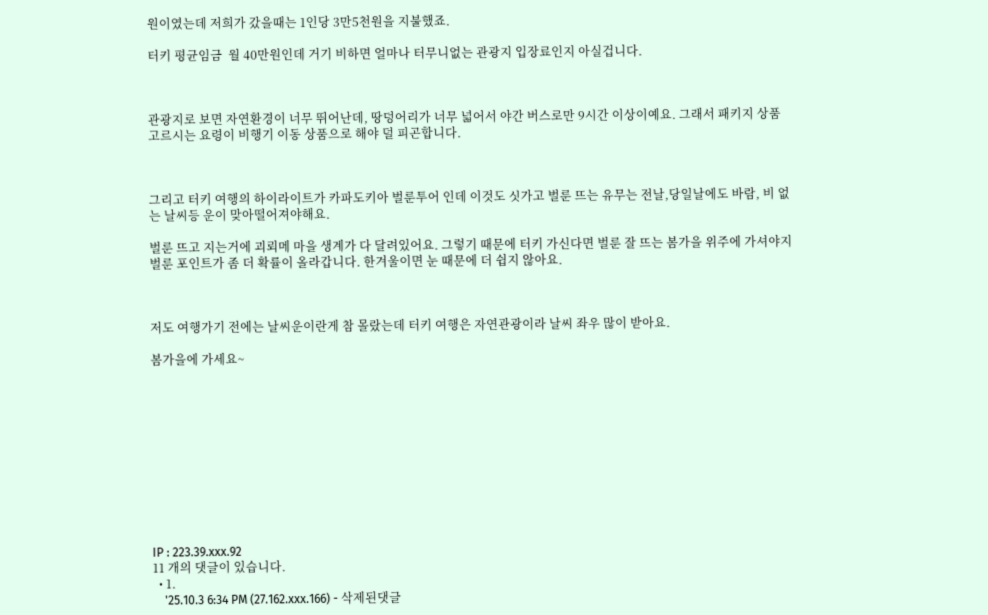원이였는데 저희가 갔을때는 1인당 3만5천원을 지불했죠.

터키 평균임금  월 40만원인데 거기 비하면 얼마나 터무니없는 관광지 입장료인지 아실겁니다.



관광지로 보면 자연환경이 너무 뛰어난데, 땅덩어리가 너무 넓어서 야간 버스로만 9시간 이상이예요. 그래서 패키지 상품 고르시는 요령이 비행기 이동 상품으로 해야 덜 피곤합니다.



그리고 터키 여행의 하이라이트가 카파도키아 벌룬투어 인데 이것도 싯가고 벌룬 뜨는 유무는 전날,당일날에도 바람, 비 없는 날씨등 운이 맞아떨어져야해요.

벌룬 뜨고 지는거에 괴뢰메 마을 생계가 다 달려있어요. 그렇기 때문에 터키 가신다면 벌룬 잘 뜨는 봄가을 위주에 가셔야지 벌룬 포인트가 좀 더 확률이 올라갑니다. 한겨울이면 눈 때문에 더 쉽지 않아요.



저도 여행가기 전에는 날씨운이란게 참 몰랐는데 터키 여행은 자연관광이라 날씨 좌우 많이 받아요.

봄가을에 가세요~











IP : 223.39.xxx.92
11 개의 댓글이 있습니다.
  • 1.
    '25.10.3 6:34 PM (27.162.xxx.166) - 삭제된댓글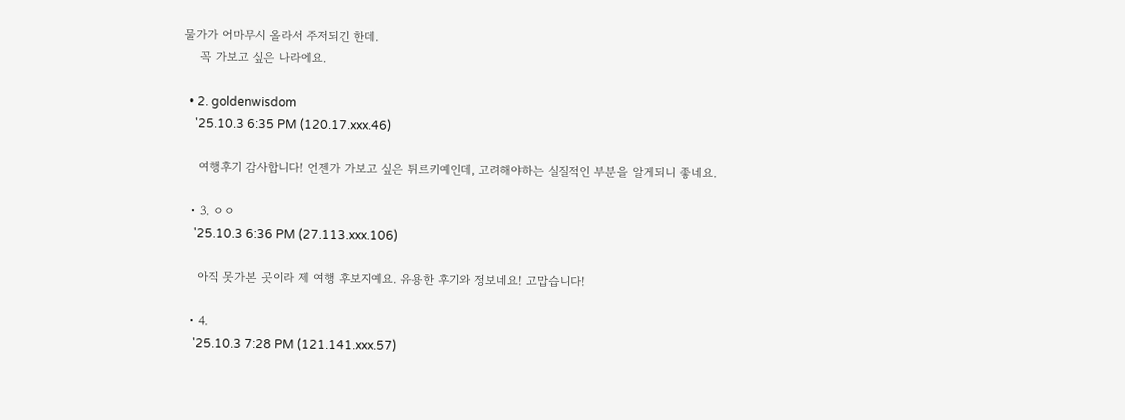물가가 어마무시 올라서 주저되긴 한데.
    꼭 가보고 싶은 나라에요.

  • 2. goldenwisdom
    '25.10.3 6:35 PM (120.17.xxx.46)

    여행후기 감사합니다! 언젠가 가보고 싶은 튀르키예인데, 고려해야하는 실질적인 부분을 알게되니 좋네요.

  • 3. ㅇㅇ
    '25.10.3 6:36 PM (27.113.xxx.106)

    아직 못가본 곳이라 제 여행 후보지예요. 유용한 후기와 정보네요! 고맙습니다!

  • 4.
    '25.10.3 7:28 PM (121.141.xxx.57)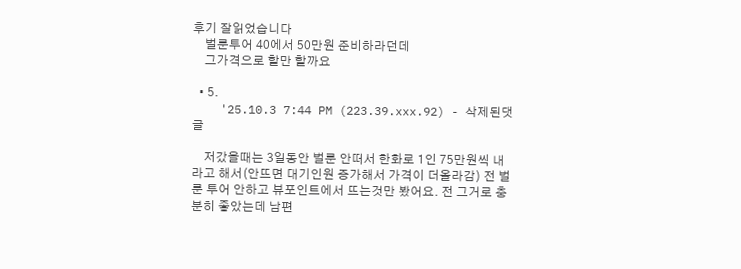후기 잘읽었습니다
    벌룬투어 40에서 50만원 준비하라던데
    그가격으로 할만 할까요

  • 5.
    '25.10.3 7:44 PM (223.39.xxx.92) - 삭제된댓글

    저갔을때는 3일동안 벌룬 안떠서 한화로 1인 75만원씩 내라고 해서(안뜨면 대기인원 증가해서 가격이 더올라감) 전 벌룬 투어 안하고 뷰포인트에서 뜨는것만 봤어요. 전 그거로 충분히 좋았는데 남편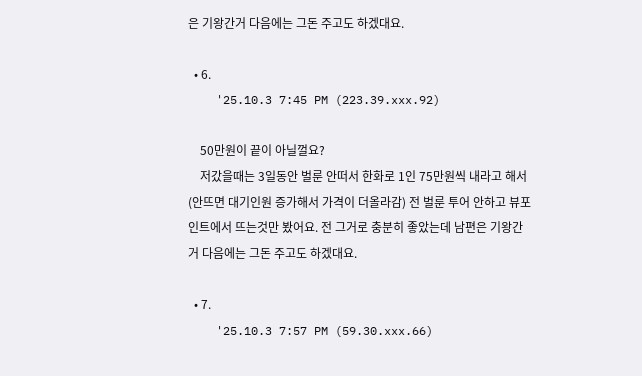은 기왕간거 다음에는 그돈 주고도 하겠대요.

  • 6.
    '25.10.3 7:45 PM (223.39.xxx.92)

    50만원이 끝이 아닐껄요?
    저갔을때는 3일동안 벌룬 안떠서 한화로 1인 75만원씩 내라고 해서(안뜨면 대기인원 증가해서 가격이 더올라감) 전 벌룬 투어 안하고 뷰포인트에서 뜨는것만 봤어요. 전 그거로 충분히 좋았는데 남편은 기왕간거 다음에는 그돈 주고도 하겠대요.

  • 7.
    '25.10.3 7:57 PM (59.30.xxx.66)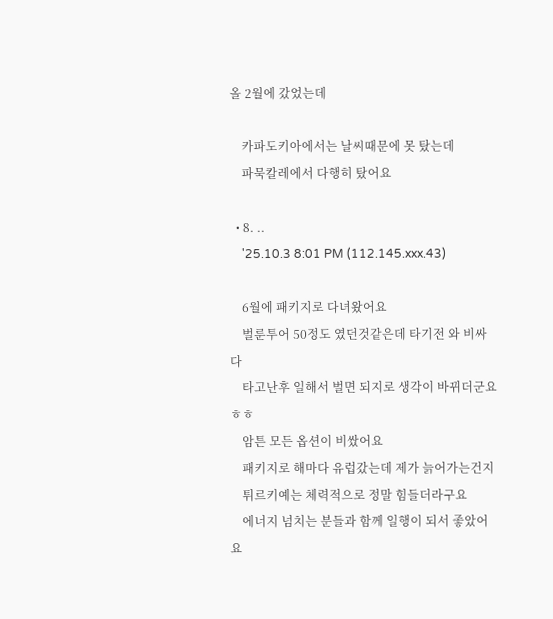올 2월에 갔었는데

    카파도키아에서는 날씨때문에 못 탔는데
    파묵칼레에서 다행히 탔어요

  • 8. ..
    '25.10.3 8:01 PM (112.145.xxx.43)

    6월에 패키지로 다녀왔어요
    벌룬투어 50정도 였던것같은데 타기전 와 비싸다
    타고난후 일해서 벌면 되지로 생각이 바뀌더군요 ㅎㅎ
    암튼 모든 옵션이 비쌌어요
    패키지로 해마다 유럽갔는데 제가 늙어가는건지
    튀르키예는 체력적으로 정말 힘들더라구요
    에너지 넘치는 분들과 함께 일행이 되서 좋았어요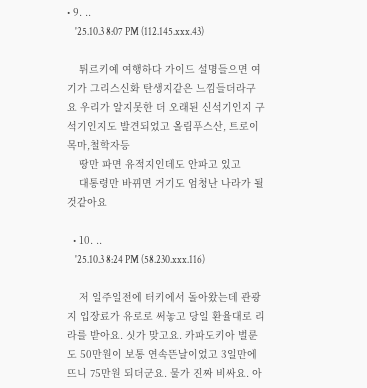• 9. ..
    '25.10.3 8:07 PM (112.145.xxx.43)

    튀르키예 여행하다 가이드 설명들으면 여기가 그리스신화 탄생지같은 느낌들더라구요 우리가 알지못한 더 오래된 신석기인지 구석기인지도 발견되었고 올림푸스산, 트로이목마,철학자등
    땅만 파면 유적지인데도 안파고 있고
    대통령만 바뀌면 거기도 엄청난 나라가 될것같아요

  • 10. ..
    '25.10.3 8:24 PM (58.230.xxx.116)

    저 일주일전에 터키에서 돌아왔는데 관광지 입장료가 유로로 써놓고 당일 환율대로 리라를 받아요. 싯가 맞고요. 카파도키아 벌룬도 50만원이 보통 연속뜬날이었고 3일만에 뜨니 75만원 되더군요. 물가 진짜 비싸요. 아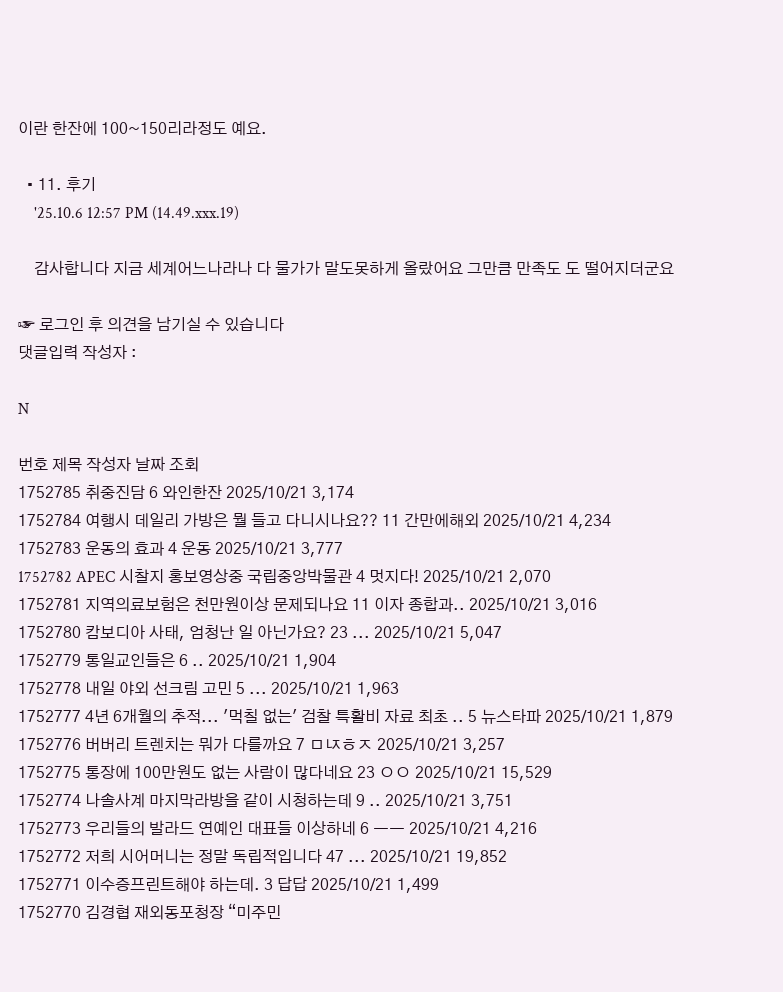이란 한잔에 100~150리라정도 예요.

  • 11. 후기
    '25.10.6 12:57 PM (14.49.xxx.19)

    감사합니다 지금 세계어느나라나 다 물가가 말도못하게 올랐어요 그만큼 만족도 도 떨어지더군요

☞ 로그인 후 의견을 남기실 수 있습니다
댓글입력 작성자 :

N

번호 제목 작성자 날짜 조회
1752785 취중진담 6 와인한잔 2025/10/21 3,174
1752784 여행시 데일리 가방은 뭘 들고 다니시나요?? 11 간만에해외 2025/10/21 4,234
1752783 운동의 효과 4 운동 2025/10/21 3,777
1752782 APEC 시찰지 홍보영상중 국립중앙박물관 4 멋지다! 2025/10/21 2,070
1752781 지역의료보험은 천만원이상 문제되나요 11 이자 종합과.. 2025/10/21 3,016
1752780 캄보디아 사태, 엄청난 일 아닌가요? 23 ... 2025/10/21 5,047
1752779 통일교인들은 6 .. 2025/10/21 1,904
1752778 내일 야외 선크림 고민 5 ... 2025/10/21 1,963
1752777 4년 6개월의 추적... '먹칠 없는' 검찰 특활비 자료 최초 .. 5 뉴스타파 2025/10/21 1,879
1752776 버버리 트렌치는 뭐가 다를까요 7 ㅁㄵㅎㅈ 2025/10/21 3,257
1752775 통장에 100만원도 없는 사람이 많다네요 23 ㅇㅇ 2025/10/21 15,529
1752774 나솔사계 마지막라방을 같이 시청하는데 9 .. 2025/10/21 3,751
1752773 우리들의 발라드 연예인 대표들 이상하네 6 ㅡㅡ 2025/10/21 4,216
1752772 저희 시어머니는 정말 독립적입니다 47 ... 2025/10/21 19,852
1752771 이수증프린트해야 하는데. 3 답답 2025/10/21 1,499
1752770 김경협 재외동포청장 “미주민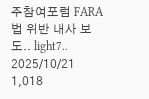주참여포럼 FARA법 위반 내사 보도.. light7.. 2025/10/21 1,018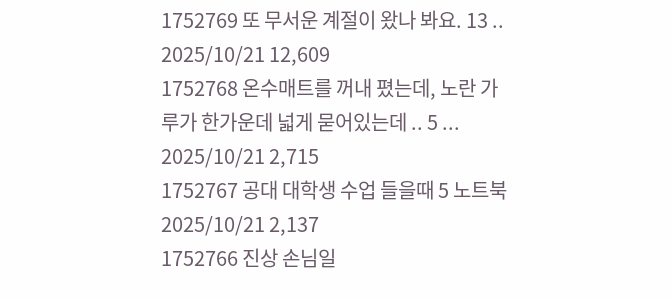1752769 또 무서운 계절이 왔나 봐요. 13 .. 2025/10/21 12,609
1752768 온수매트를 꺼내 폈는데, 노란 가루가 한가운데 넓게 묻어있는데 .. 5 ... 2025/10/21 2,715
1752767 공대 대학생 수업 들을때 5 노트북 2025/10/21 2,137
1752766 진상 손님일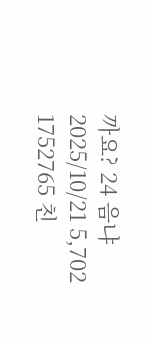까요? 24 음냐 2025/10/21 5,702
1752765 친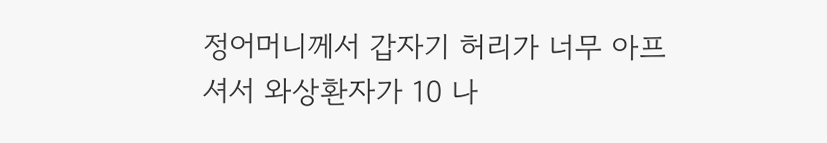정어머니께서 갑자기 허리가 너무 아프셔서 와상환자가 10 나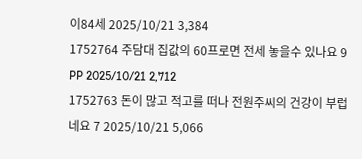이84세 2025/10/21 3,384
1752764 주담대 집값의 60프로면 전세 놓을수 있나요 9 PP 2025/10/21 2,712
1752763 돈이 많고 적고를 떠나 전원주씨의 건강이 부럽네요 7 2025/10/21 5,066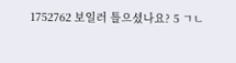1752762 보일러 틀으셨나요? 5 ㄱㄴ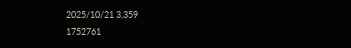2025/10/21 3,359
1752761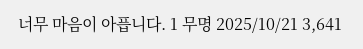너무 마음이 아픕니다. 1 무명 2025/10/21 3,641